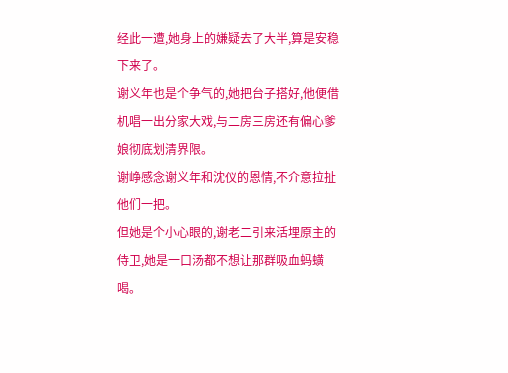经此一遭,她身上的嫌疑去了大半,算是安稳下来了。
谢义年也是个争气的,她把台子搭好,他便借机唱一出分家大戏,与二房三房还有偏心爹娘彻底划清界限。
谢峥感念谢义年和沈仪的恩情,不介意拉扯他们一把。
但她是个小心眼的,谢老二引来活埋原主的侍卫,她是一口汤都不想让那群吸血蚂蟥喝。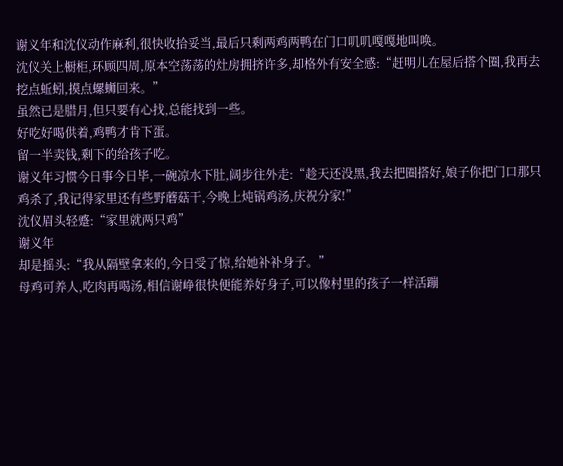谢义年和沈仪动作麻利,很快收拾妥当,最后只剩两鸡两鸭在门口叽叽嘎嘎地叫唤。
沈仪关上橱柜,环顾四周,原本空荡荡的灶房拥挤许多,却格外有安全感:“赶明儿在屋后搭个圈,我再去挖点蚯蚓,摸点螺蛳回来。”
虽然已是腊月,但只要有心找,总能找到一些。
好吃好喝供着,鸡鸭才肯下蛋。
留一半卖钱,剩下的给孩子吃。
谢义年习惯今日事今日毕,一碗凉水下肚,阔步往外走:“趁天还没黑,我去把圈搭好,娘子你把门口那只鸡杀了,我记得家里还有些野蘑菇干,今晚上炖锅鸡汤,庆祝分家!”
沈仪眉头轻蹙:“家里就两只鸡”
谢义年
却是摇头:“我从隔壁拿来的,今日受了惊,给她补补身子。”
母鸡可养人,吃肉再喝汤,相信谢峥很快便能养好身子,可以像村里的孩子一样活蹦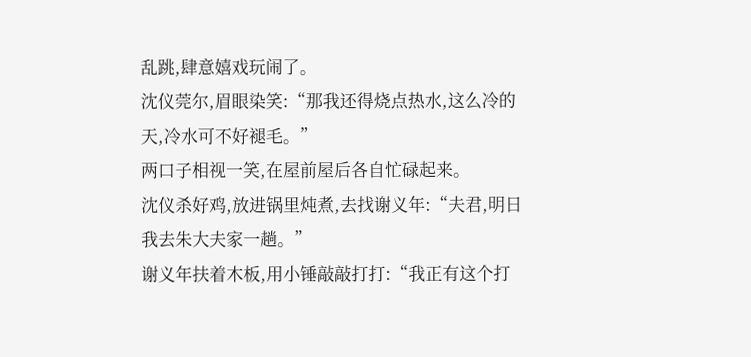乱跳,肆意嬉戏玩闹了。
沈仪莞尔,眉眼染笑:“那我还得烧点热水,这么冷的天,冷水可不好褪毛。”
两口子相视一笑,在屋前屋后各自忙碌起来。
沈仪杀好鸡,放进锅里炖煮,去找谢义年:“夫君,明日我去朱大夫家一趟。”
谢义年扶着木板,用小锤敲敲打打:“我正有这个打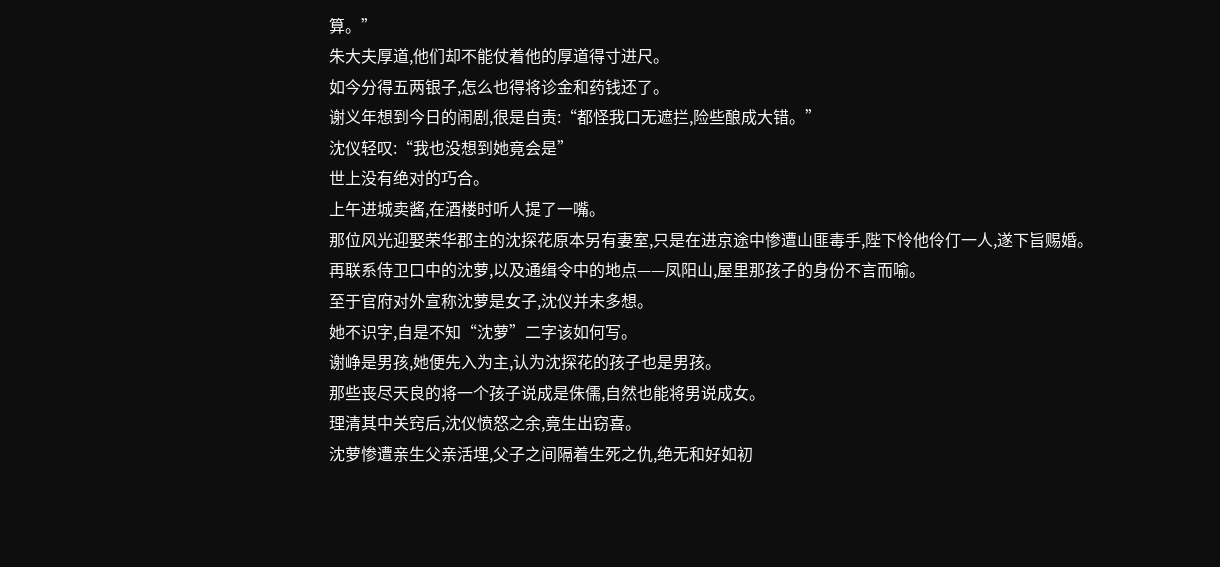算。”
朱大夫厚道,他们却不能仗着他的厚道得寸进尺。
如今分得五两银子,怎么也得将诊金和药钱还了。
谢义年想到今日的闹剧,很是自责:“都怪我口无遮拦,险些酿成大错。”
沈仪轻叹:“我也没想到她竟会是”
世上没有绝对的巧合。
上午进城卖酱,在酒楼时听人提了一嘴。
那位风光迎娶荣华郡主的沈探花原本另有妻室,只是在进京途中惨遭山匪毒手,陛下怜他伶仃一人,遂下旨赐婚。
再联系侍卫口中的沈萝,以及通缉令中的地点——凤阳山,屋里那孩子的身份不言而喻。
至于官府对外宣称沈萝是女子,沈仪并未多想。
她不识字,自是不知“沈萝”二字该如何写。
谢峥是男孩,她便先入为主,认为沈探花的孩子也是男孩。
那些丧尽天良的将一个孩子说成是侏儒,自然也能将男说成女。
理清其中关窍后,沈仪愤怒之余,竟生出窃喜。
沈萝惨遭亲生父亲活埋,父子之间隔着生死之仇,绝无和好如初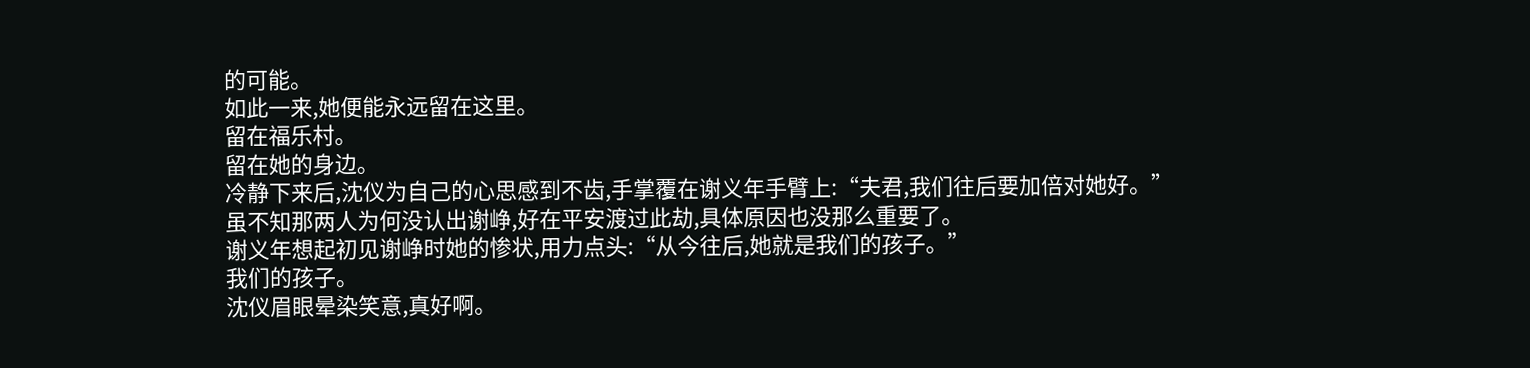的可能。
如此一来,她便能永远留在这里。
留在福乐村。
留在她的身边。
冷静下来后,沈仪为自己的心思感到不齿,手掌覆在谢义年手臂上:“夫君,我们往后要加倍对她好。”
虽不知那两人为何没认出谢峥,好在平安渡过此劫,具体原因也没那么重要了。
谢义年想起初见谢峥时她的惨状,用力点头:“从今往后,她就是我们的孩子。”
我们的孩子。
沈仪眉眼晕染笑意,真好啊。